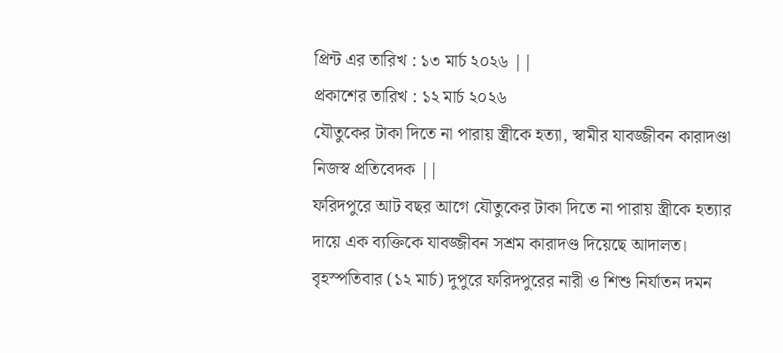প্রিন্ট এর তারিখ : ১৩ মার্চ ২০২৬ ||
প্রকাশের তারিখ : ১২ মার্চ ২০২৬
যৌতুকের টাকা দিতে না পারায় স্ত্রীকে হত্যা, স্বামীর যাবজ্জীবন কারাদণ্ডা
নিজস্ব প্রতিবেদক ||
ফরিদপুরে আট বছর আগে যৌতুকের টাকা দিতে না পারায় স্ত্রীকে হত্যার দায়ে এক ব্যক্তিকে যাবজ্জীবন সশ্রম কারাদণ্ড দিয়েছে আদালত। বৃহস্পতিবার (১২ মার্চ) দুপুরে ফরিদপুরের নারী ও শিশু নির্যাতন দমন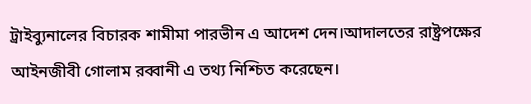ট্রাইব্যুনালের বিচারক শামীমা পারভীন এ আদেশ দেন।আদালতের রাষ্ট্রপক্ষের আইনজীবী গোলাম রব্বানী এ তথ্য নিশ্চিত করেছেন।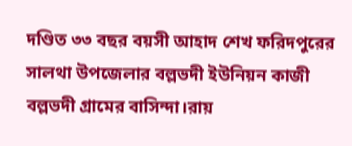দণ্ডিত ৩৩ বছর বয়সী আহাদ শেখ ফরিদপুরের সালথা উপজেলার বল্লভদী ইউনিয়ন কাজী বল্লভদী গ্রামের বাসিন্দা।রায়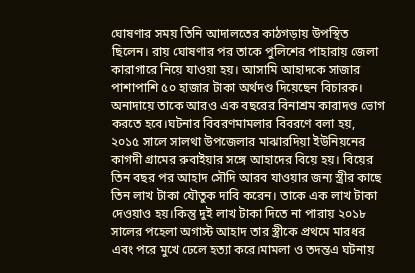ঘোষণার সময় তিনি আদালতের কাঠগড়ায় উপস্থিত ছিলেন। রায় ঘোষণার পর তাকে পুলিশের পাহারায় জেলা কারাগারে নিয়ে যাওয়া হয়। আসামি আহাদকে সাজার পাশাপাশি ৫০ হাজার টাকা অর্থদণ্ড দিয়েছেন বিচারক। অনাদায়ে তাকে আরও এক বছরের বিনাশ্রম কারাদণ্ড ভোগ করতে হবে।ঘটনার বিবরণমামলার বিবরণে বলা হয়, ২০১৫ সালে সালথা উপজেলার মাঝারদিয়া ইউনিয়নের কাগদী গ্রামের রুবাইয়ার সঙ্গে আহাদের বিয়ে হয়। বিয়ের তিন বছর পর আহাদ সৌদি আরব যাওয়ার জন্য স্ত্রীর কাছে তিন লাখ টাকা যৌতুক দাবি করেন। তাকে এক লাখ টাকা দেওয়াও হয়।কিন্তু দুই লাখ টাকা দিতে না পারায় ২০১৮ সালের পহেলা অগাস্ট আহাদ তার স্ত্রীকে প্রথমে মারধর এবং পরে মুখে ঢেলে হত্যা করে।মামলা ও তদন্তএ ঘটনায়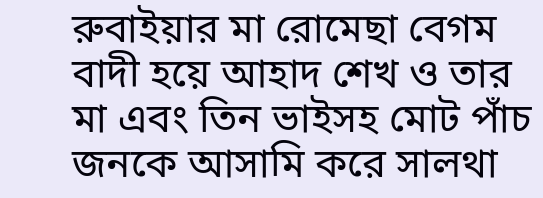রুবাইয়ার মা রোমেছা বেগম বাদী হয়ে আহাদ শেখ ও তার মা এবং তিন ভাইসহ মোট পাঁচ জনকে আসামি করে সালথা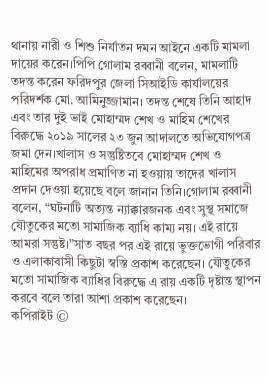থানায় নারী ও শিশু নির্যাতন দমন আইনে একটি মামলা দায়ের করেন।পিপি গোলাম রব্বানী বলেন, মামলাটি তদন্ত করেন ফরিদপুর জেলা সিআইডি কার্যালয়ের পরিদর্শক মো. আমিনুজ্জামান। তদন্ত শেষে তিনি আহাদ এবং তার দুই ভাই মোহাম্মদ শেখ ও মাহিম শেখের বিরুদ্ধে ২০১৯ সালের ২৩ জুন আদালতে অভিযোগপত্র জমা দেন।খালাস ও সন্তুষ্টিতবে মোহাম্মদ শেখ ও মাহিমের অপরাধ প্রমাণিত না হওয়ায় তাদের খালাস প্রদান দেওয়া হয়েছে বলে জানান তিনি।গোলাম রব্বানী বলেন, “ঘটনাটি অত্যন্ত ন্যাক্কারজনক এবং সুস্থ সমাজে যৌতুকের মতো সামাজিক ব্যাধি কাম্য নয়। এই রায়ে আমরা সন্তুষ্ট।”সাত বছর পর এই রায়ে ভুক্তভোগী পরিবার ও এলাকাবাসী কিছুটা স্বস্তি প্রকাশ করেছেন। যৌতুকের মতো সামাজিক ব্যাধির বিরুদ্ধে এ রায় একটি দৃষ্টান্ত স্থাপন করবে বলে তারা আশা প্রকাশ করেছেন।
কপিরাইট ©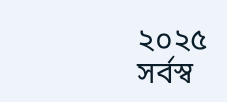২০২৫ সর্বস্ব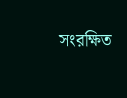সংরক্ষিত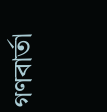গণবার্তা